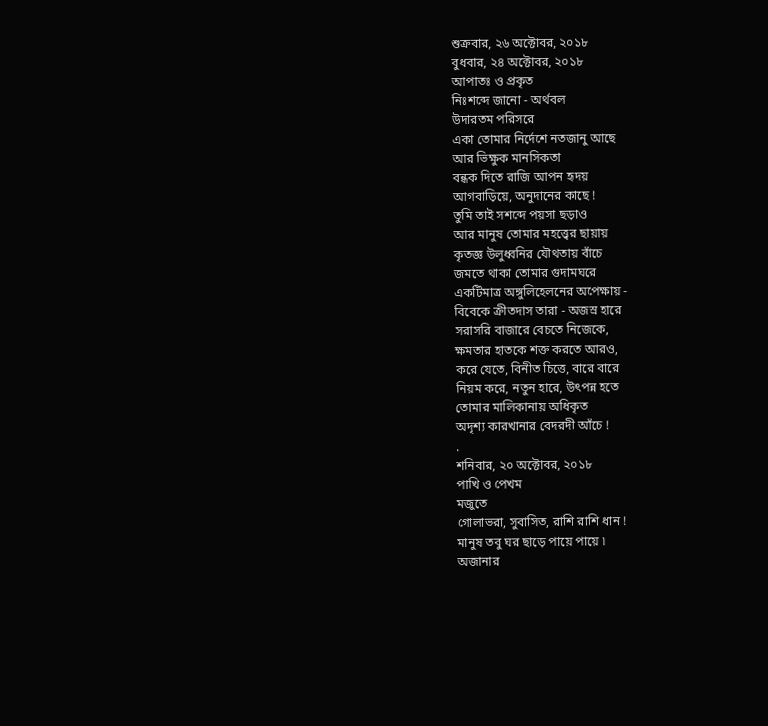শুক্রবার, ২৬ অক্টোবর, ২০১৮
বুধবার, ২৪ অক্টোবর, ২০১৮
আপাতঃ ও প্রকৃত
নিঃশব্দে জানো - অর্থবল
উদারতম পরিসরে
একা তোমার নির্দেশে নতজানু আছে
আর ভিক্ষুক মানসিকতা
বন্ধক দিতে রাজি আপন হৃদয়
আগবাড়িয়ে, অনুদানের কাছে !
তুমি তাই সশব্দে পয়সা ছড়াও
আর মানুষ তোমার মহত্ত্বের ছায়ায়
কৃতজ্ঞ উলুধ্বনির যৌথতায় বাঁচে
জমতে থাকা তোমার গুদামঘরে
একটিমাত্র অঙ্গুলিহেলনের অপেক্ষায় -
বিবেকে ক্রীতদাস তারা - অজস্র হারে
সরাসরি বাজারে বেচতে নিজেকে,
ক্ষমতার হাতকে শক্ত করতে আরও,
করে যেতে, বিনীত চিত্তে, বারে বারে
নিয়ম করে, নতুন হারে, উৎপন্ন হতে
তোমার মালিকানায় অধিকৃত
অদৃশ্য কারখানার বেদরদী আঁচে !
.
শনিবার, ২০ অক্টোবর, ২০১৮
পাখি ও পেখম
মজুতে
গোলাভরা, সুবাসিত, রাশি রাশি ধান !
মানুষ তবু ঘর ছাড়ে পায়ে পায়ে ৷
অজানার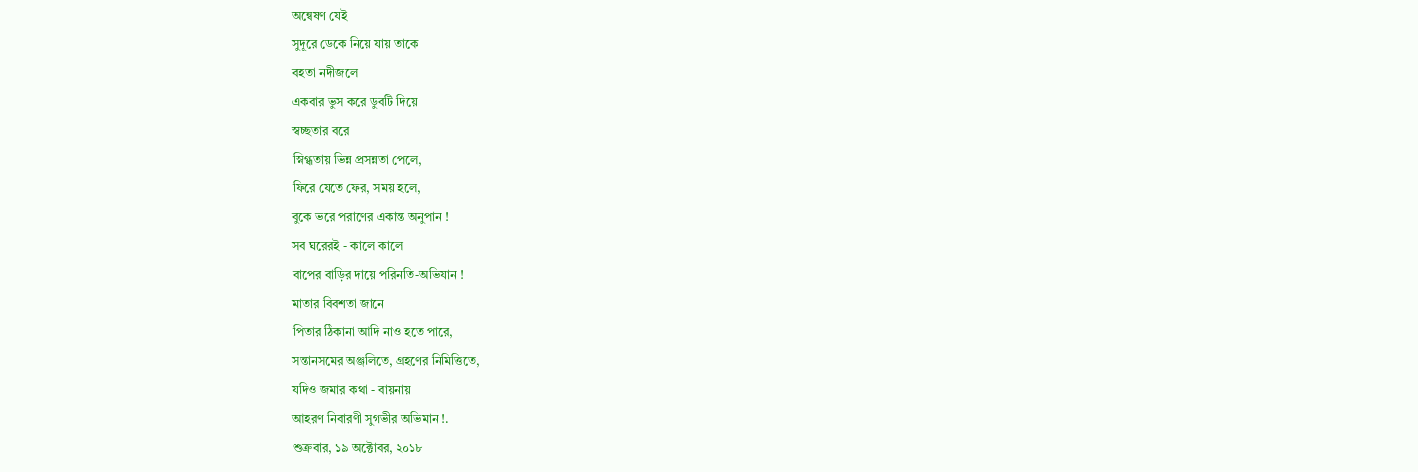অন্বেষণ যেই
সুদূরে ডেকে নিয়ে যায় তাকে
বহতা নদীজলে
একবার ভুস করে ডুবটি দিয়ে
স্বচ্ছতার বরে
স্নিগ্ধতায় ভিন্ন প্রসন্নতা পেলে,
ফিরে যেতে ফের, সময় হলে,
বুকে ভরে পরাণের একান্ত অনুপান !
সব ঘরেরই - কালে কালে
বাপের বাড়ির দায়ে পরিনতি-অভিযান !
মাতার বিবশতা জানে
পিতার ঠিকানা আদি নাও হতে পারে,
সন্তানসমের অঞ্জলিতে, গ্রহণের নিমিত্তিতে,
যদিও জমার কথা - বায়নায়
আহরণ নিবারণী সুগভীর অভিমান !.
শুক্রবার, ১৯ অক্টোবর, ২০১৮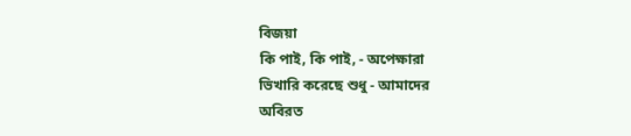বিজয়া
কি পাই, কি পাই, - অপেক্ষারা
ভিখারি করেছে শুধু - আমাদের
অবিরত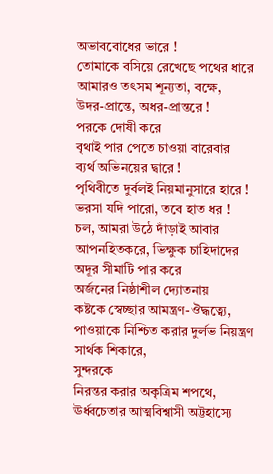অভাববোধের ভারে !
তোমাকে বসিয়ে রেখেছে পথের ধারে
আমারও তৎসম শূন্যতা, বক্ষে,
উদর-প্রান্তে, অধর-প্রান্তরে !
পরকে দোষী করে
বৃথাই পার পেতে চাওয়া বারেবার
ব্যর্থ অভিনয়ের দ্বারে !
পৃথিবীতে দুর্বলই নিয়মানুসারে হারে !
ভরসা যদি পারো, তবে হাত ধর !
চল, আমরা উঠে দাঁড়াই আবার
আপনহিতকরে, ভিক্ষুক চাহিদাদের
অদূর সীমাটি পার করে
অর্জনের নিষ্ঠাশীল দ্যোতনায়
কষ্টকে স্বেচ্ছার আমন্ত্রণ-ঔদ্ধত্ব্যে,
পাওয়াকে নিশ্চিত করার দুর্লভ নিয়ন্ত্রণ
সার্থক শিকারে,
সুন্দরকে
নিরন্তর করার অকৃত্রিম শপথে,
ঊর্ধ্বচেতার আত্মবিশ্বাসী অট্টহাস্যে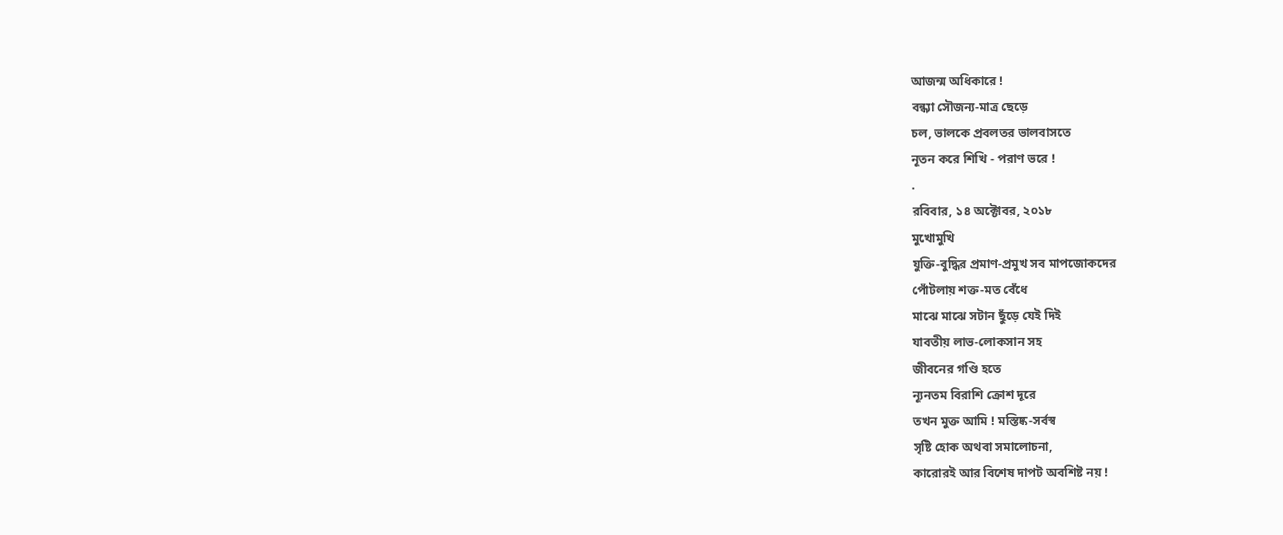আজন্ম অধিকারে !
বন্ধ্যা সৌজন্য-মাত্র ছেড়ে
চল, ভালকে প্রবলতর ভালবাসতে
নূতন করে শিখি - পরাণ ভরে !
.
রবিবার, ১৪ অক্টোবর, ২০১৮
মুখোমুখি
যুক্তি-বুদ্ধির প্রমাণ-প্রমুখ সব মাপজোকদের
পোঁটলায় শক্ত-মত বেঁধে
মাঝে মাঝে সটান ছুঁড়ে যেই দিই
যাবতীয় লাভ-লোকসান সহ
জীবনের গণ্ডি হতে
ন্যূনতম বিরাশি ক্রোশ দূরে
তখন মুক্ত আমি ! মস্তিষ্ক-সর্বস্ব
সৃষ্টি হোক অথবা সমালোচনা,
কারোরই আর বিশেষ দাপট অবশিষ্ট নয় !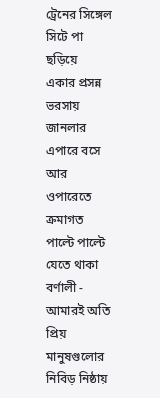ট্রেনের সিঙ্গেল সিটে পা ছড়িয়ে
একার প্রসন্ন ভরসায় জানলার এপারে বসে
আর ওপারেতে ক্রমাগত
পাল্টে পাল্টে যেতে থাকা বর্ণালী -
আমারই অতি প্রিয় মানুষগুলোর
নিবিড় নিষ্ঠায়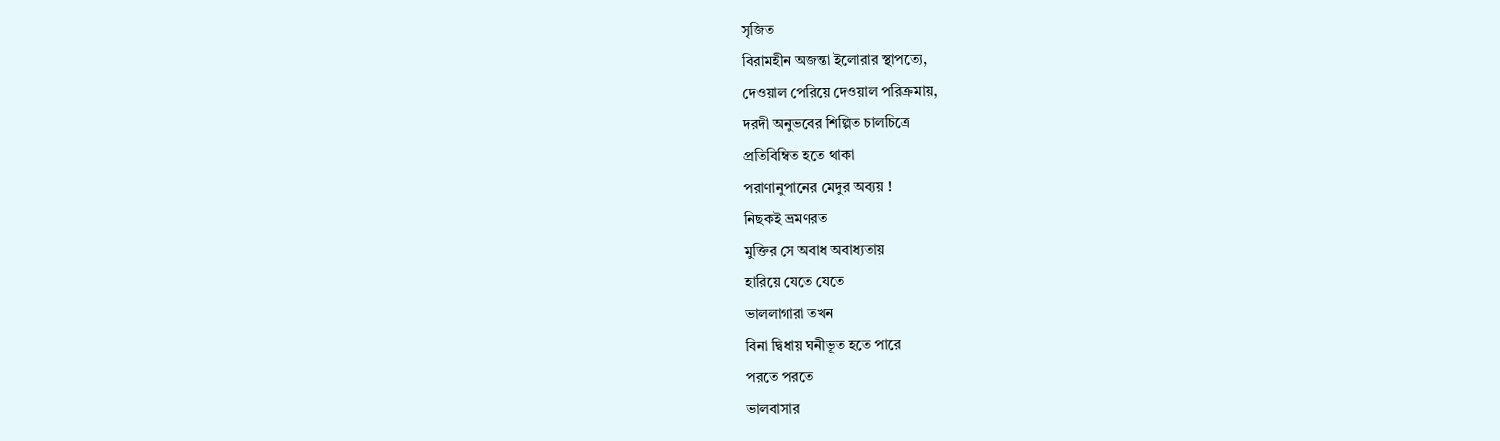সৃজিত
বিরামহীন অজন্তা ইলোরার স্থাপত্যে,
দেওয়াল পেরিয়ে দেওয়াল পরিক্রমায়,
দরদী অনুভবের শিল্পিত চালচিত্রে
প্রতিবিম্বিত হতে থাকা
পরাণানুপানের মেদুর অব্যয় !
নিছকই ভ্রমণরত
মুক্তির সে অবাধ অবাধ্যতায়
হারিয়ে যেতে যেতে
ভাললাগারা তখন
বিনা দ্বিধায় ঘনীভূত হতে পারে
পরতে পরতে
ভালবাসার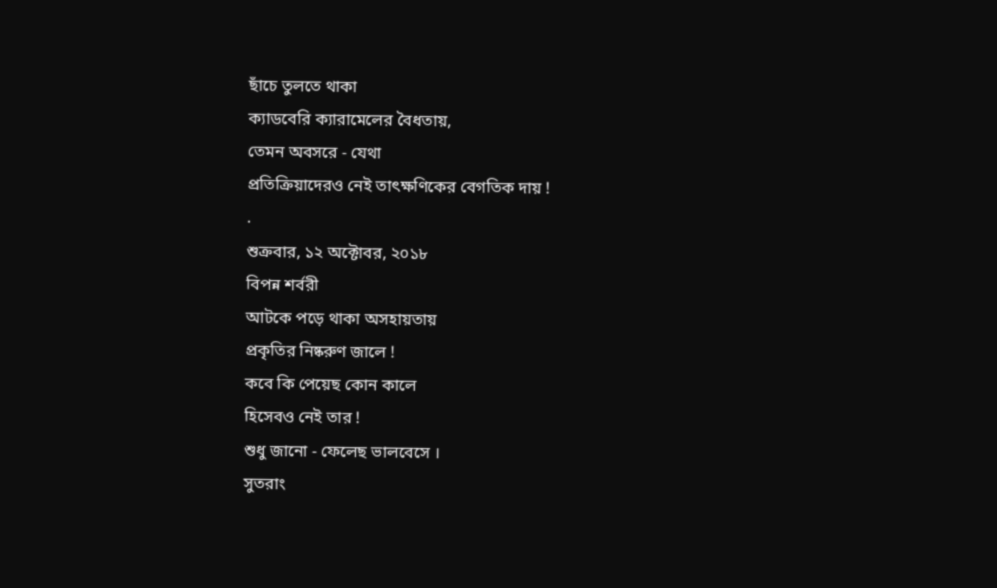ছাঁচে তুলতে থাকা
ক্যাডবেরি ক্যারামেলের বৈধতায়,
তেমন অবসরে - যেথা
প্রতিক্রিয়াদেরও নেই তাৎক্ষণিকের বেগতিক দায় !
.
শুক্রবার, ১২ অক্টোবর, ২০১৮
বিপন্ন শর্বরী
আটকে পড়ে থাকা অসহায়তায়
প্রকৃতির নিষ্করুণ জালে !
কবে কি পেয়েছ কোন কালে
হিসেবও নেই তার !
শুধু জানো - ফেলেছ ভালবেসে ।
সুতরাং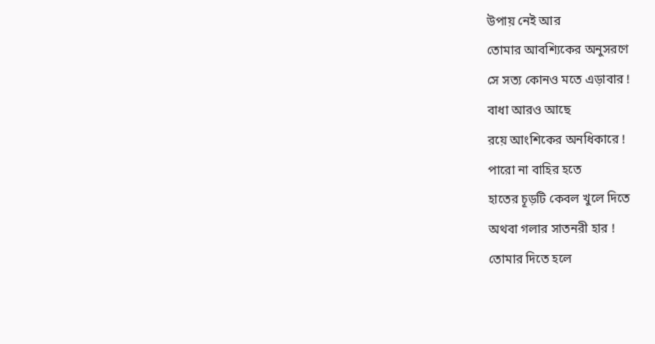উপায় নেই আর
তোমার আবশ্যিকের অনুসরণে
সে সত্য কোনও মতে এড়াবার !
বাধা আরও আছে
রয়ে আংশিকের অনধিকারে !
পারো না বাহির হতে
হাতের চূড়টি কেবল খুলে দিতে
অথবা গলার সাতনরী হার !
তোমার দিতে হলে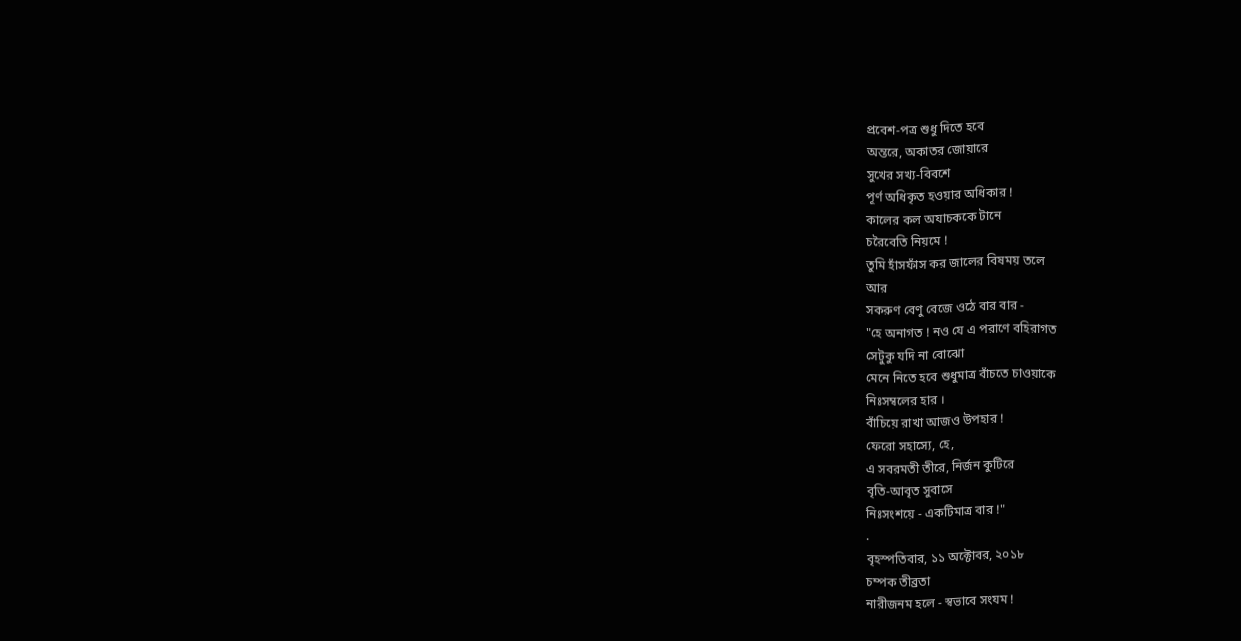প্রবেশ-পত্র শুধু দিতে হবে
অন্তরে, অকাতর জোয়ারে
সুখের সখ্য-বিবশে
পূর্ণ অধিকৃত হওয়ার অধিকার !
কালের কল অযাচককে টানে
চরৈবেতি নিয়মে !
তুমি হাঁসফাঁস কর জালের বিষময় তলে
আর
সকরুণ বেণু বেজে ওঠে বার বার -
"হে অনাগত ! নও যে এ পরাণে বহিরাগত
সেটুকু যদি না বোঝো
মেনে নিতে হবে শুধুমাত্র বাঁচতে চাওয়াকে
নিঃসম্বলের হার ।
বাঁচিয়ে রাখা আজও উপহার !
ফেরো সহাস্যে, হে,
এ সবরমতী তীরে, নির্জন কুটিরে
বৃতি-আবৃত সুবাসে
নিঃসংশয়ে - একটিমাত্র বার !"
.
বৃহস্পতিবার, ১১ অক্টোবর, ২০১৮
চম্পক তীব্রতা
নারীজনম হলে - স্বভাবে সংযম !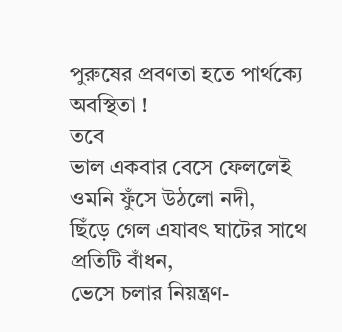পুরুষের প্রবণতা হতে পার্থক্যে অবস্থিতা !
তবে
ভাল একবার বেসে ফেললেই
ওমনি ফুঁসে উঠলো নদী,
ছিঁড়ে গেল এযাবৎ ঘাটের সাথে
প্রতিটি বাঁধন,
ভেসে চলার নিয়ন্ত্রণ-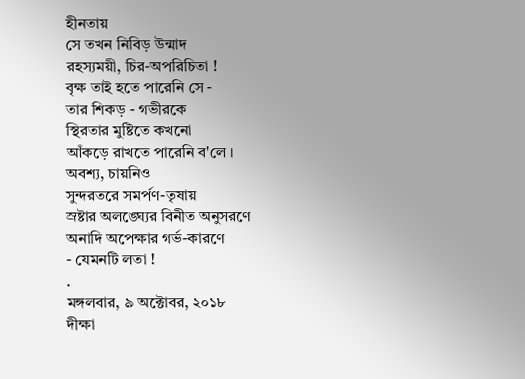হীনতায়
সে তখন নিবিড় উন্মাদ
রহস্যময়ী, চির-অপরিচিতা !
বৃক্ষ তাই হতে পারেনি সে -
তার শিকড় - গভীরকে
স্থিরতার মুষ্টিতে কখনো
আঁকড়ে রাখতে পারেনি ব'লে ।
অবশ্য, চায়নিও
সুন্দরতরে সমর্পণ-তৃষায়
স্রষ্টার অলঙ্ঘ্যের বিনীত অনুসরণে
অনাদি অপেক্ষার গর্ভ-কারণে
- যেমনটি লতা !
.
মঙ্গলবার, ৯ অক্টোবর, ২০১৮
দীক্ষা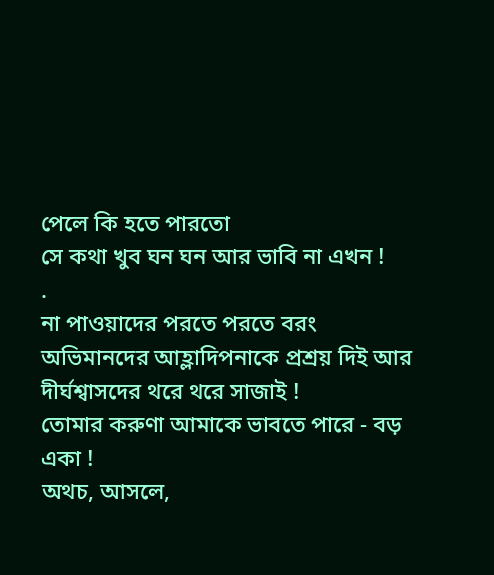পেলে কি হতে পারতো
সে কথা খুব ঘন ঘন আর ভাবি না এখন !
.
না পাওয়াদের পরতে পরতে বরং
অভিমানদের আহ্লাদিপনাকে প্রশ্রয় দিই আর
দীর্ঘশ্বাসদের থরে থরে সাজাই !
তোমার করুণা আমাকে ভাবতে পারে - বড় একা !
অথচ, আসলে,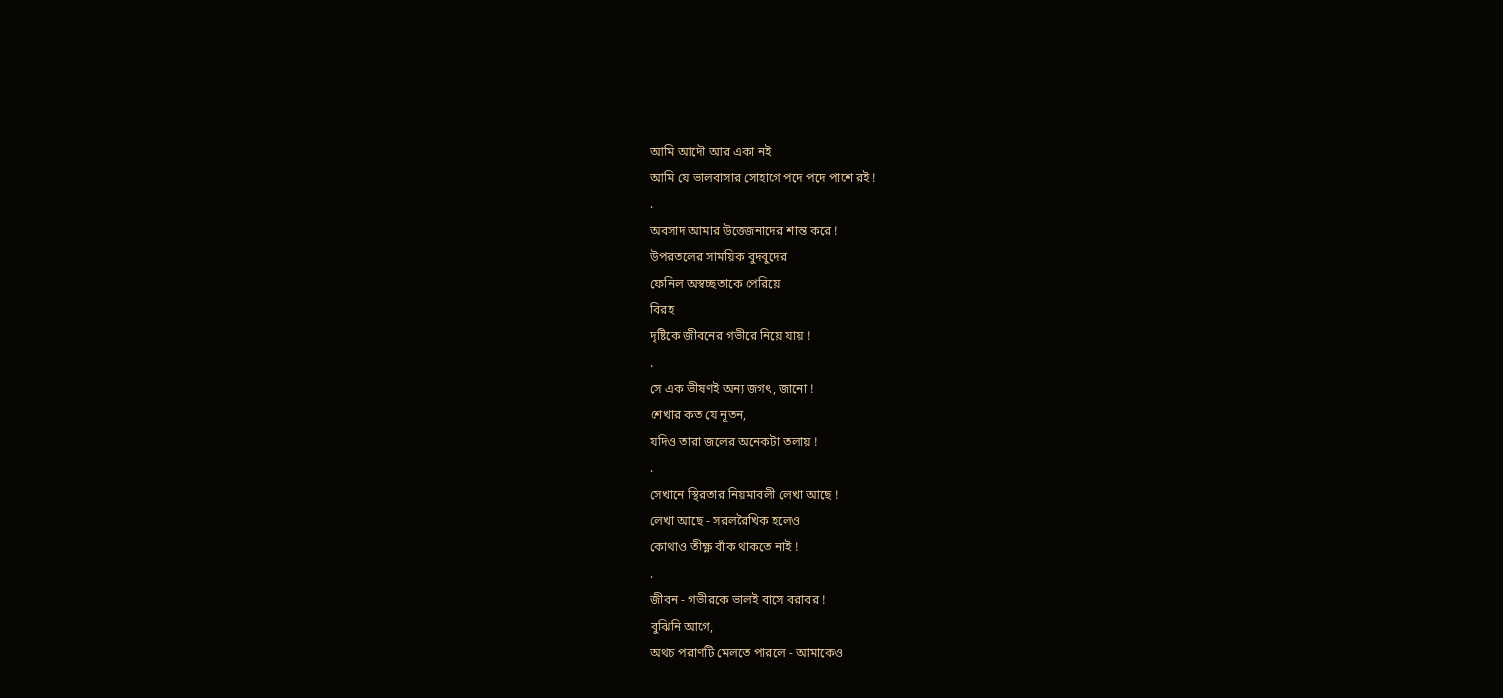আমি আদৌ আর একা নই
আমি যে ভালবাসার সোহাগে পদে পদে পাশে রই !
.
অবসাদ আমার উত্তেজনাদের শান্ত করে !
উপরতলের সাময়িক বুদবুদের
ফেনিল অস্বচ্ছতাকে পেরিয়ে
বিরহ
দৃষ্টিকে জীবনের গভীরে নিয়ে যায় !
.
সে এক ভীষণই অন্য জগৎ, জানো !
শেখার কত যে নূতন,
যদিও তারা জলের অনেকটা তলায় !
.
সেখানে স্থিরতার নিয়মাবলী লেখা আছে !
লেখা আছে - সরলরৈখিক হলেও
কোথাও তীক্ষ্ণ বাঁক থাকতে নাই !
.
জীবন - গভীরকে ভালই বাসে বরাবর !
বুঝিনি আগে,
অথচ পরাণটি মেলতে পারলে - আমাকেও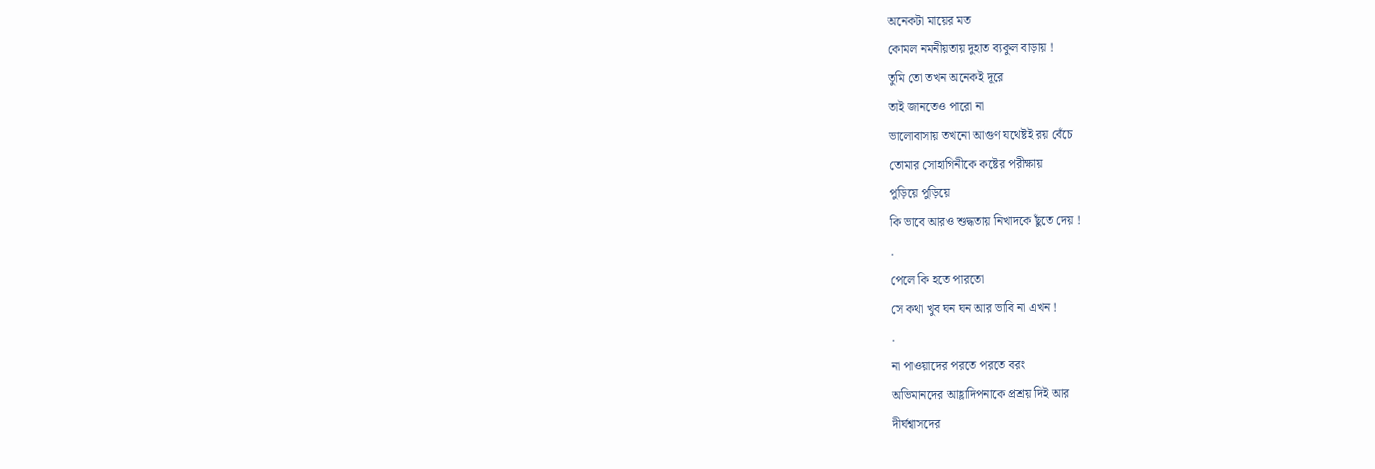অনেকটা মায়ের মত
কোমল নমনীয়তায় দুহাত ব্যকুল বাড়ায় !
তুমি তো তখন অনেকই দূরে
তাই জানতেও পারো না
ভালোবাসায় তখনো আগুণ যথেষ্টই রয় বেঁচে
তোমার সোহাগিনীকে কষ্টের পরীক্ষায়
পুড়িয়ে পুড়িয়ে
কি ভাবে আরও শুদ্ধতায় নিখাদকে ছুঁতে দেয় !
.
পেলে কি হতে পারতো
সে কথা খুব ঘন ঘন আর ভাবি না এখন !
.
না পাওয়াদের পরতে পরতে বরং
অভিমানদের আহ্লাদিপনাকে প্রশ্রয় দিই আর
দীর্ঘশ্বাসদের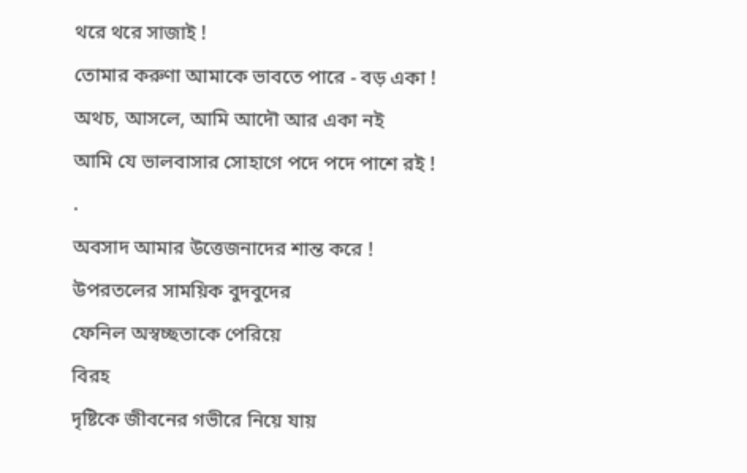থরে থরে সাজাই !
তোমার করুণা আমাকে ভাবতে পারে - বড় একা !
অথচ, আসলে, আমি আদৌ আর একা নই
আমি যে ভালবাসার সোহাগে পদে পদে পাশে রই !
.
অবসাদ আমার উত্তেজনাদের শান্ত করে !
উপরতলের সাময়িক বুদবুদের
ফেনিল অস্বচ্ছতাকে পেরিয়ে
বিরহ
দৃষ্টিকে জীবনের গভীরে নিয়ে যায়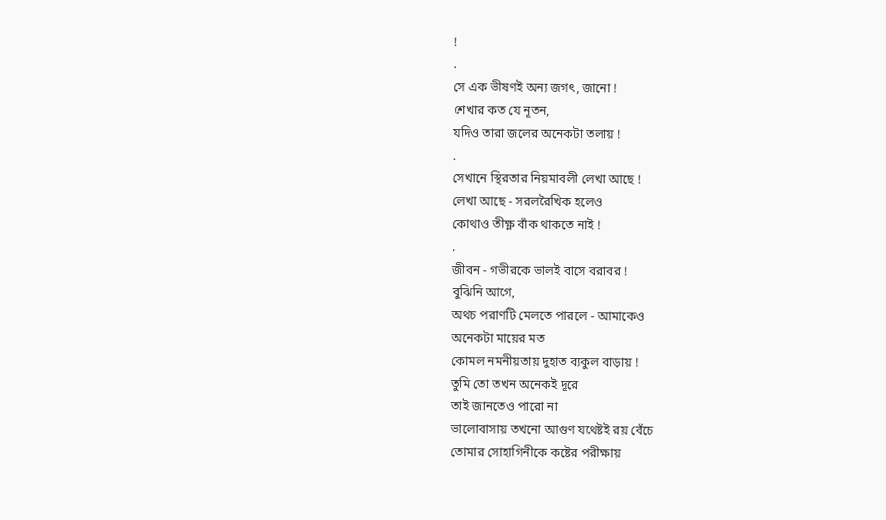!
.
সে এক ভীষণই অন্য জগৎ, জানো !
শেখার কত যে নূতন,
যদিও তারা জলের অনেকটা তলায় !
.
সেখানে স্থিরতার নিয়মাবলী লেখা আছে !
লেখা আছে - সরলরৈখিক হলেও
কোথাও তীক্ষ্ণ বাঁক থাকতে নাই !
.
জীবন - গভীরকে ভালই বাসে বরাবর !
বুঝিনি আগে,
অথচ পরাণটি মেলতে পারলে - আমাকেও
অনেকটা মায়ের মত
কোমল নমনীয়তায় দুহাত ব্যকুল বাড়ায় !
তুমি তো তখন অনেকই দূরে
তাই জানতেও পারো না
ভালোবাসায় তখনো আগুণ যথেষ্টই রয় বেঁচে
তোমার সোহাগিনীকে কষ্টের পরীক্ষায়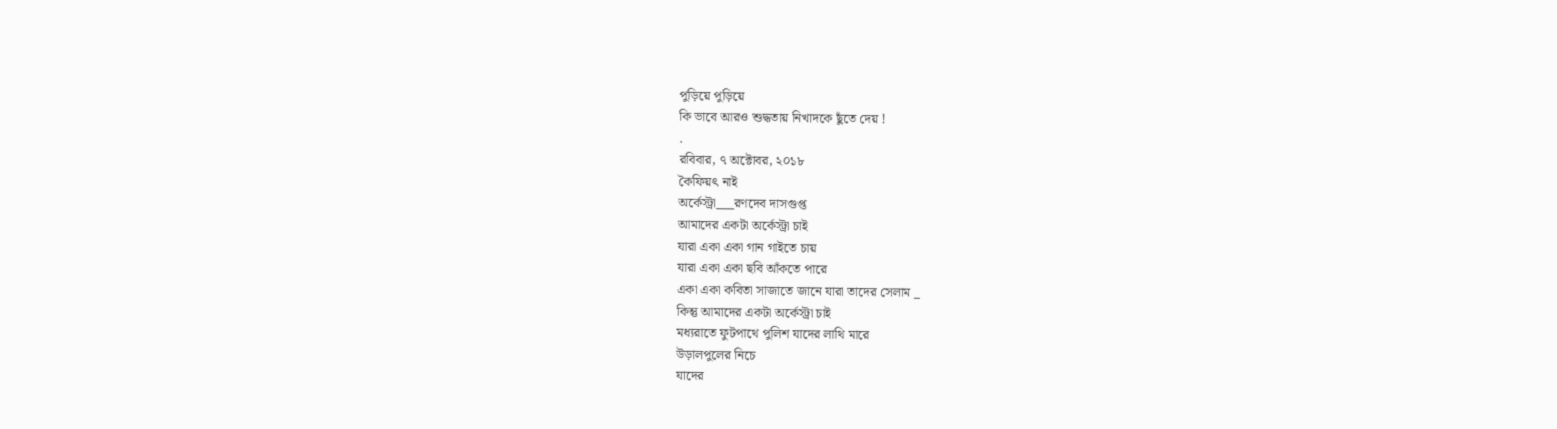পুড়িয়ে পুড়িয়ে
কি ভাবে আরও শুদ্ধতায় নিখাদকে ছুঁতে দেয় !
.
রবিবার, ৭ অক্টোবর, ২০১৮
কৈফিয়ৎ নাই
অর্কেস্ট্রা___রণদেব দাসগুপ্ত
আমাদের একটা অর্কেস্ট্রা চাই
যারা একা একা গান গাইতে চায়
যারা একা একা ছবি আঁকতে পারে
একা একা কবিতা সাজাতে জানে যারা তাদের সেলাম _
কিন্তু আমাদের একটা অর্কেস্ট্রা চাই
মধ্যরাতে ফুটপাথে পুলিশ যাদের লাথি মারে
উড়ালপুলের নিচে
যাদের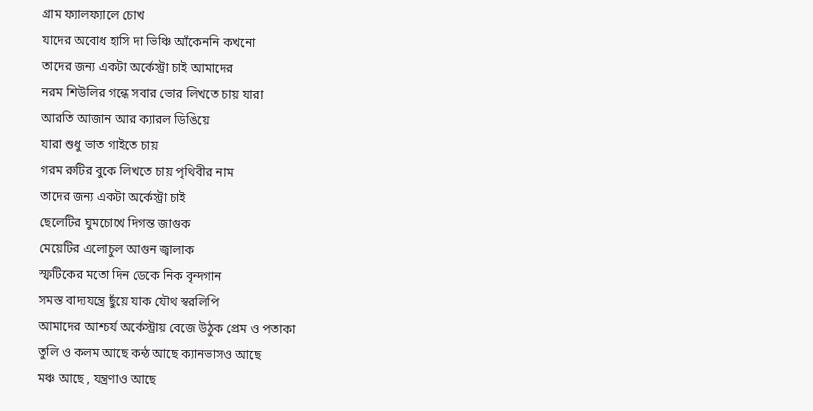গ্রাম ফ্যালফ্যালে চোখ
যাদের অবোধ হাসি দা ভিঞ্চি আঁকেননি কখনো
তাদের জন্য একটা অর্কেস্ট্রা চাই আমাদের
নরম শিউলির গন্ধে সবার ভোর লিখতে চায় যারা
আরতি আজান আর ক্যারল ডিঙিয়ে
যারা শুধু ভাত গাইতে চায়
গরম রুটির বুকে লিখতে চায় পৃথিবীর নাম
তাদের জন্য একটা অর্কেস্ট্রা চাই
ছেলেটির ঘুমচোখে দিগন্ত জাগুক
মেয়েটির এলোচুল আগুন জ্বালাক
স্ফটিকের মতো দিন ডেকে নিক বৃন্দগান
সমস্ত বাদ্যযন্ত্রে ছুঁয়ে যাক যৌথ স্বরলিপি
আমাদের আশ্চর্য অর্কেস্ট্রায় বেজে উঠুক প্রেম ও পতাকা
তুলি ও কলম আছে কন্ঠ আছে ক্যানভাসও আছে
মঞ্চ আছে , যন্ত্রণাও আছে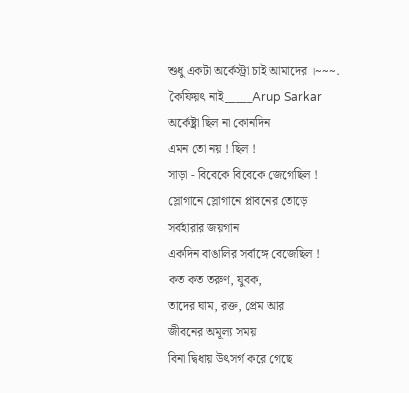শুধু একটা অর্কেস্ট্রা চাই আমাদের ।~~~.
কৈফিয়ৎ নাই_____Arup Sarkar
অর্কেষ্ট্রা ছিল না কোনদিন
এমন তো নয় ! ছিল !
সাড়া - বিবেকে বিবেকে জেগেছিল !
স্লোগানে স্লোগানে প্লাবনের তোড়ে
সর্বহারার জয়গান
একদিন বাঙালির সর্বাঙ্গে বেজেছিল !
কত কত তরুণ, যুবক,
তাদের ঘাম, রক্ত, প্রেম আর
জীবনের অমূল্য সময়
বিনা দ্বিধায় উৎসর্গ করে গেছে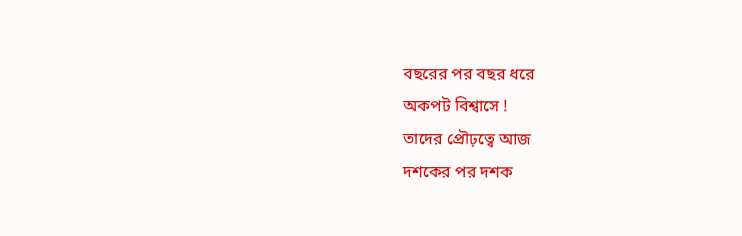বছরের পর বছর ধরে
অকপট বিশ্বাসে !
তাদের প্রৌঢ়ত্বে আজ
দশকের পর দশক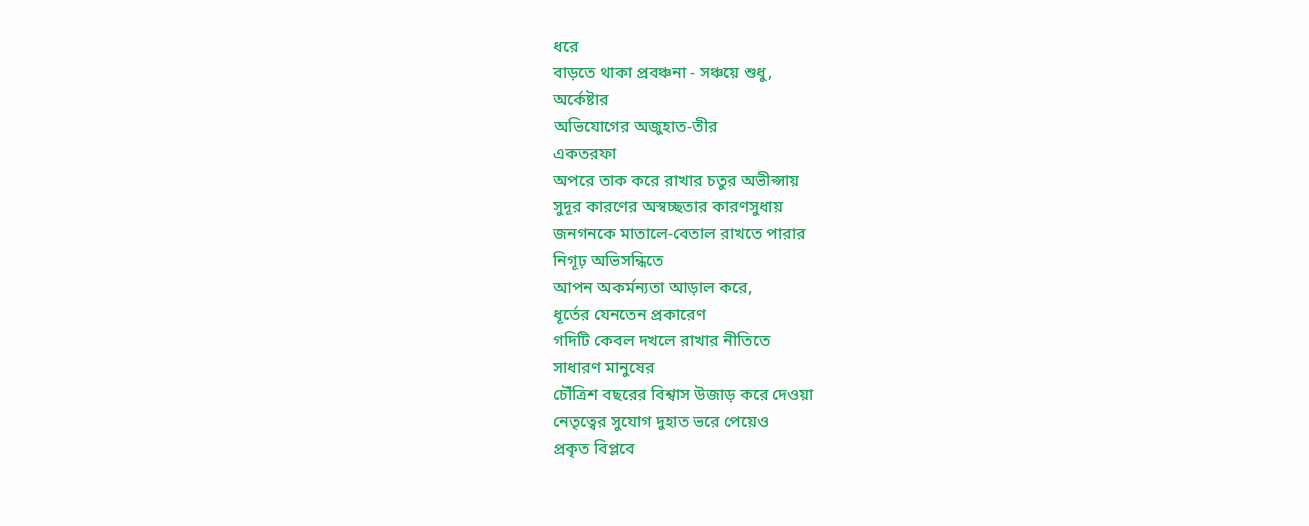ধরে
বাড়তে থাকা প্রবঞ্চনা - সঞ্চয়ে শুধু,
অর্কেষ্টার
অভিযোগের অজুহাত-তীর
একতরফা
অপরে তাক করে রাখার চতুর অভীপ্সায়
সুদূর কারণের অস্বচ্ছতার কারণসুধায়
জনগনকে মাতালে-বেতাল রাখতে পারার
নিগূঢ় অভিসন্ধিতে
আপন অকর্মন্যতা আড়াল করে,
ধূর্তের যেনতেন প্রকারেণ
গদিটি কেবল দখলে রাখার নীতিতে
সাধারণ মানুষের
চৌঁত্রিশ বছরের বিশ্বাস উজাড় করে দেওয়া
নেতৃত্বের সুযোগ দুহাত ভরে পেয়েও
প্রকৃত বিপ্লবে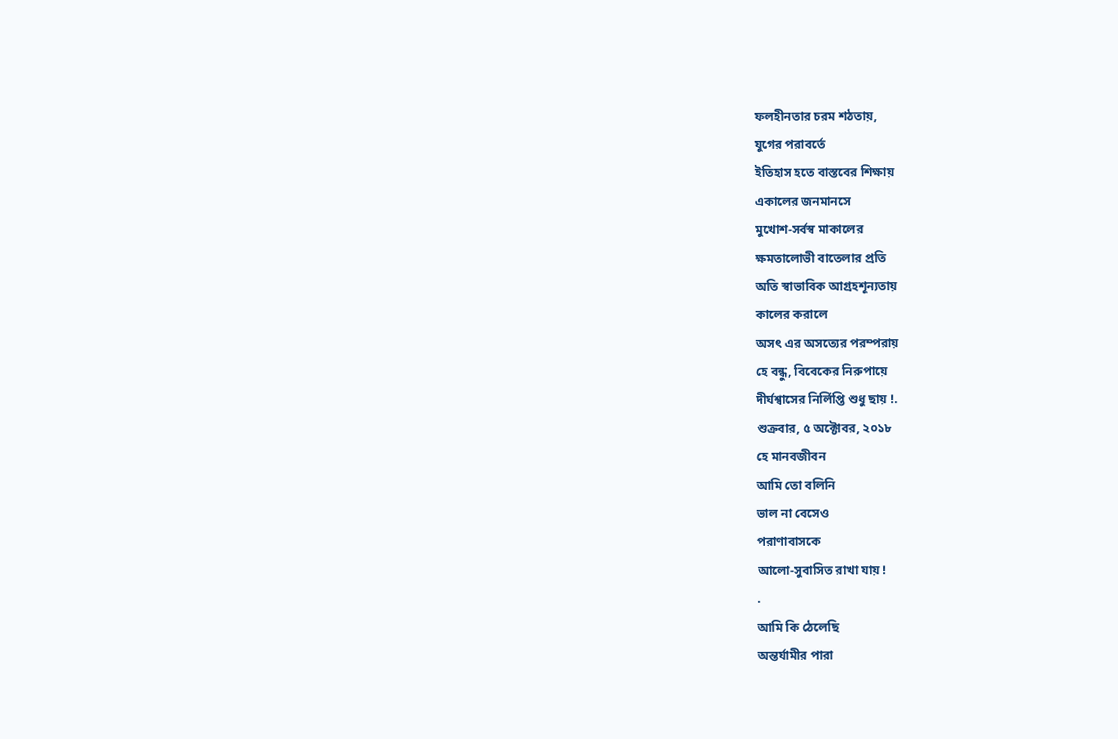ফলহীনতার চরম শঠতায়,
যুগের পরাবর্তে
ইতিহাস হতে বাস্তবের শিক্ষায়
একালের জনমানসে
মুখোশ-সর্বস্ব মাকালের
ক্ষমতালোভী বাতেলার প্রতি
অতি স্বাভাবিক আগ্রহশূন্যতায়
কালের করালে
অসৎ এর অসত্যের পরম্পরায়
হে বন্ধু, বিবেকের নিরুপায়ে
দীর্ঘশ্বাসের নির্লিপ্তি শুধু ছায় !.
শুক্রবার, ৫ অক্টোবর, ২০১৮
হে মানবজীবন
আমি তো বলিনি
ভাল না বেসেও
পরাণাবাসকে
আলো-সুবাসিত রাখা যায় !
.
আমি কি ঠেলেছি
অন্তর্যামীর পারা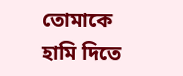তোমাকে
হামি দিতে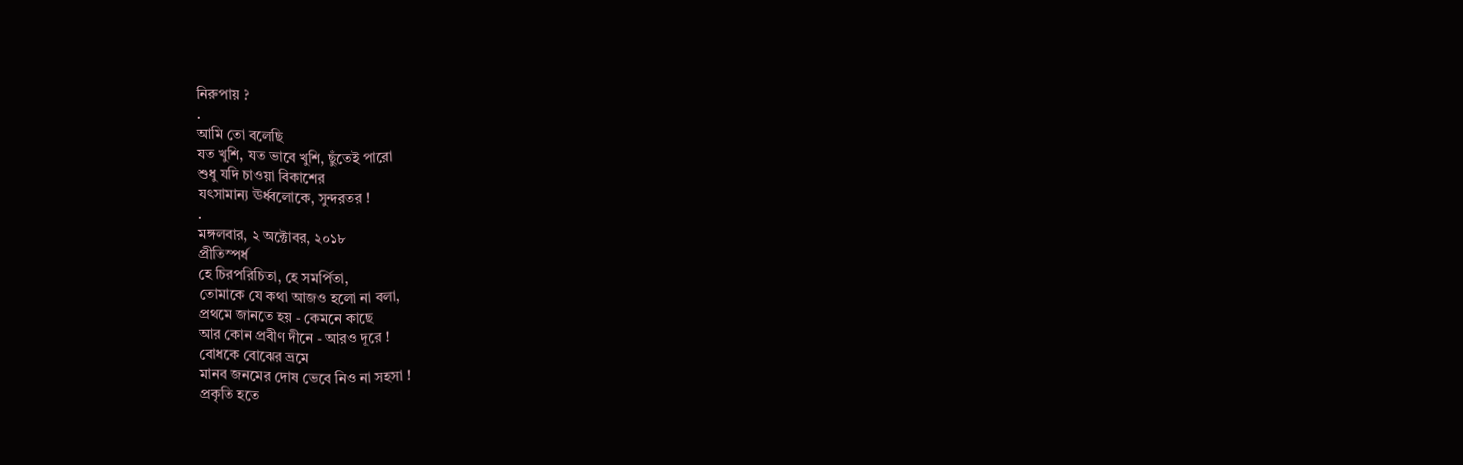নিরুপায় ?
.
আমি তো বলেছি
যত খুশি, যত ভাবে খুশি, ছুঁতেই পারো
শুধু যদি চাওয়া বিকাশের
যৎসামান্য ঊর্ধ্বলোকে, সুন্দরতর !
.
মঙ্গলবার, ২ অক্টোবর, ২০১৮
প্রীতিস্পর্ধ
হে চিরপরিচিতা, হে সমর্পিতা,
তোমাকে যে কথা আজও হলো না বলা,
প্রথমে জানতে হয় - কেমনে কাছে
আর কোন প্রবীণ দীনে - আরও দূরে !
বোধকে বোঝের ভ্রমে
মানব জনমের দোষ ভেবে নিও না সহসা !
প্রকৃতি হতে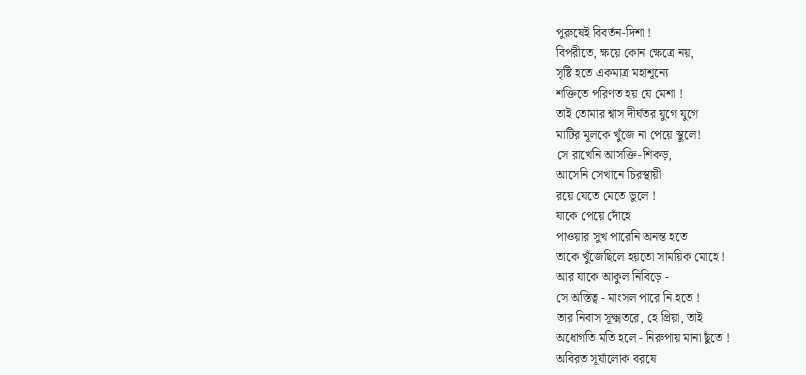পুরুষেই বিবর্তন-দিশা !
বিপরীতে, ক্ষয়ে কোন ক্ষেত্রে নয়,
সৃষ্টি হতে একমাত্র মহাশূন্যে
শক্তিতে পরিণত হয় যে মেশা !
তাই তোমার শ্বাস দীর্ঘতর যুগে যুগে
মাটির মূলকে খুঁজে না পেয়ে স্থূলে!
সে রাখেনি আসক্তি-শিকড়,
আসেনি সেখানে চিরস্থায়ী
রয়ে যেতে মেতে ভুলে !
যাকে পেয়ে দোঁহে
পাওয়ার সুখ পারেনি অনন্ত হতে
তাকে খুঁজেছিলে হয়তো সাময়িক মোহে !
আর যাকে আকুল নিবিড়ে -
সে অস্তিত্ব - মাংসল পারে নি হতে !
তার নিবাস সূক্ষ্মতরে, হে প্রিয়া, তাই
অধোগতি মতি হলে - নিরুপায় মানা ছুঁতে !
অবিরত সূর্যালোক বরষে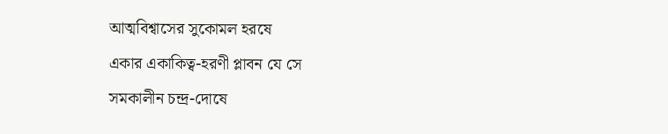আত্মবিশ্বাসের সুকোমল হরষে
একার একাকিত্ব-হরণী প্লাবন যে সে
সমকালীন চন্দ্র-দোষে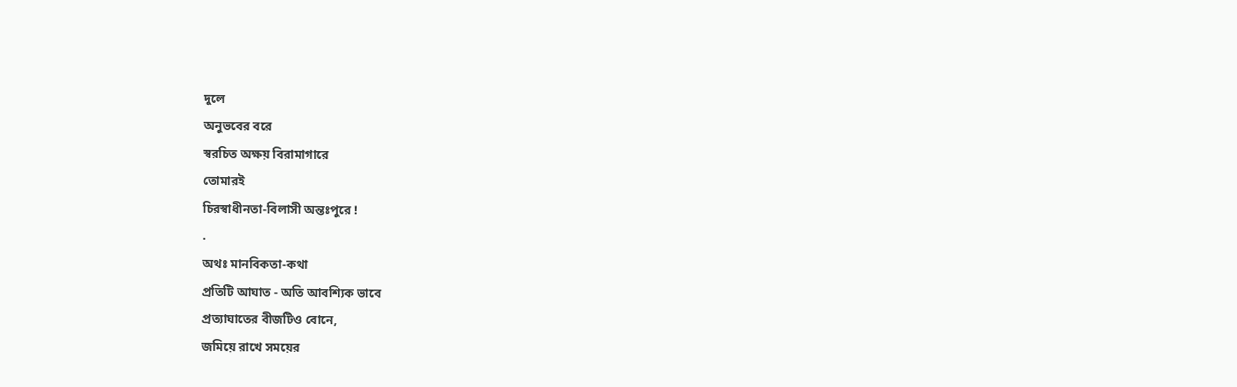দুলে
অনুভবের বরে
স্বরচিত অক্ষয় বিরামাগারে
তোমারই
চিরস্বাধীনতা-বিলাসী অন্তঃপুরে !
.
অথঃ মানবিকতা-কথা
প্রতিটি আঘাত - অতি আবশ্যিক ভাবে
প্রত্যাঘাতের বীজটিও বোনে,
জমিয়ে রাখে সময়ের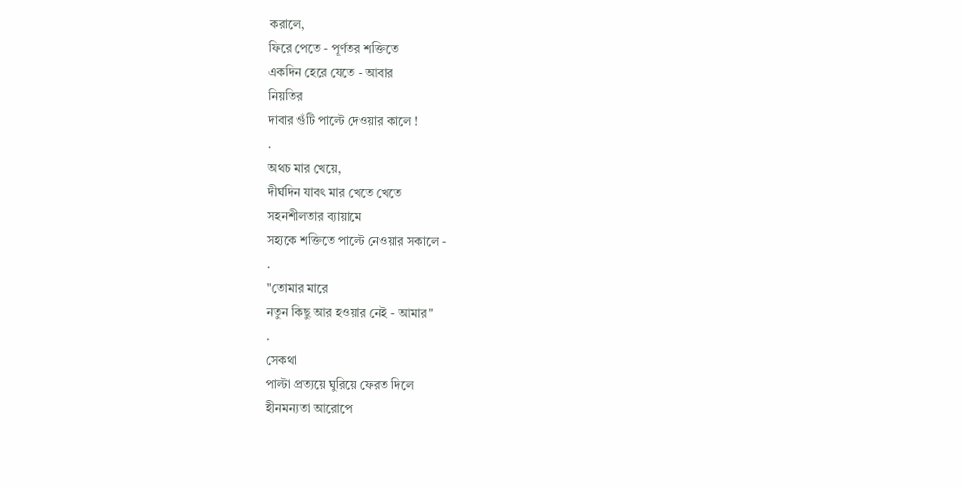করালে,
ফিরে পেতে - পূর্ণতর শক্তিতে
একদিন হেরে যেতে - আবার
নিয়তির
দাবার গুঁটি পাল্টে দেওয়ার কালে !
.
অথচ মার খেয়ে,
দীর্ঘদিন যাবৎ মার খেতে খেতে
সহনশীলতার ব্যায়ামে
সহ্যকে শক্তিতে পাল্টে নেওয়ার সকালে -
.
"তোমার মারে
নতুন কিছু আর হওয়ার নেই - আমার"
.
সেকথা
পাল্টা প্রত্যয়ে ঘুরিয়ে ফেরত দিলে
হীনমন্যতা আরোপে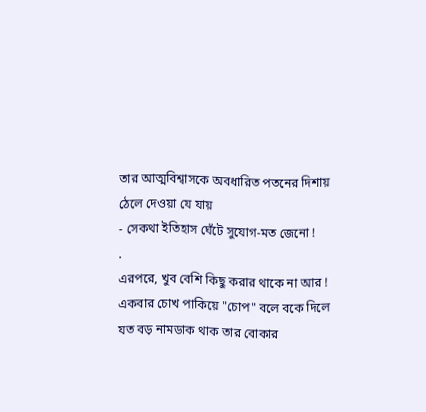তার আত্মবিশ্বাসকে অবধারিত পতনের দিশায়
ঠেলে দেওয়া যে যায়
- সেকথা ইতিহাস ঘেঁটে সুযোগ-মত জেনো !
.
এরপরে, খুব বেশি কিছু করার থাকে না আর !
একবার চোখ পাকিয়ে "চোপ" বলে বকে দিলে
যত বড় নামডাক থাক তার বোকার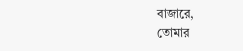বাজারে,
তোমার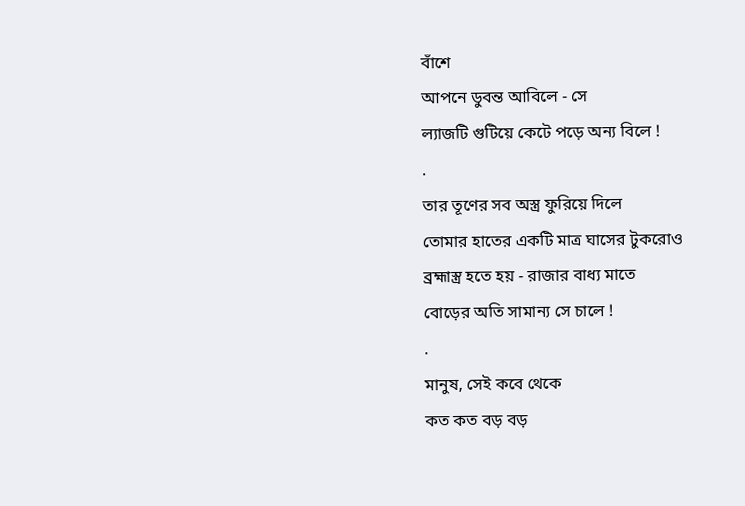বাঁশে
আপনে ডুবন্ত আবিলে - সে
ল্যাজটি গুটিয়ে কেটে পড়ে অন্য বিলে !
.
তার তূণের সব অস্ত্র ফুরিয়ে দিলে
তোমার হাতের একটি মাত্র ঘাসের টুকরোও
ব্রহ্মাস্ত্র হতে হয় - রাজার বাধ্য মাতে
বোড়ের অতি সামান্য সে চালে !
.
মানুষ, সেই কবে থেকে
কত কত বড় বড়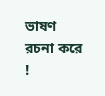ভাষণ রচনা করে !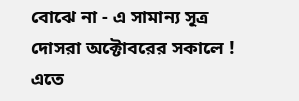বোঝে না - এ সামান্য সূত্র
দোসরা অক্টোবরের সকালে !
এতে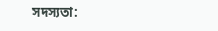সদস্যতা: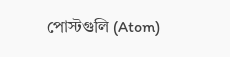পোস্টগুলি (Atom)